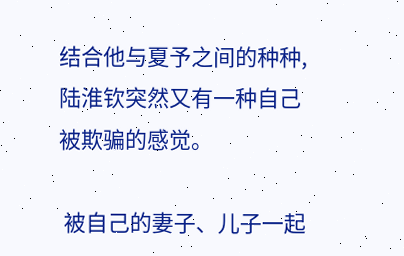结合他与夏予之间的种种,陆淮钦突然又有一种自己被欺骗的感觉。

 被自己的妻子、儿子一起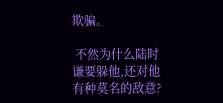欺骗。

 不然为什么陆时谦要躲他,还对他有种莫名的敌意?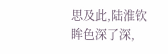思及此,陆淮钦眸色深了深,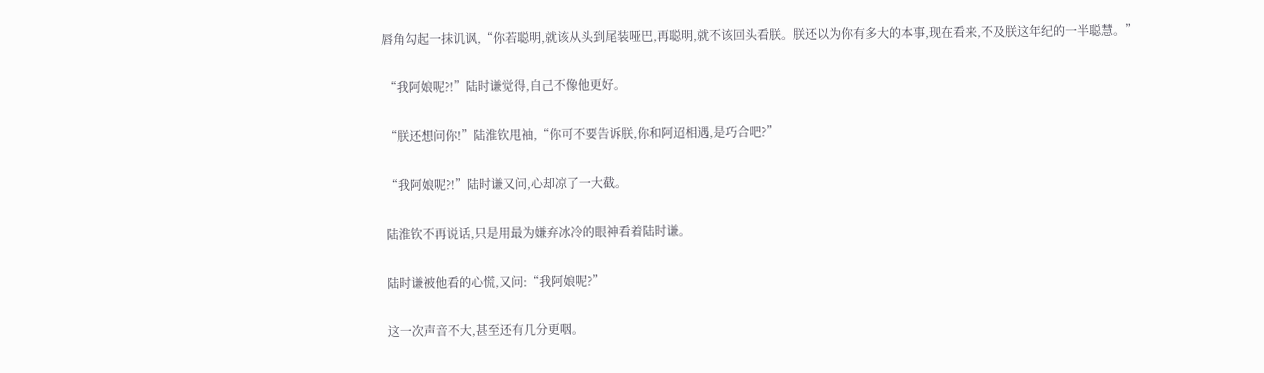唇角勾起一抹讥讽,“你若聪明,就该从头到尾装哑巴,再聪明,就不该回头看朕。朕还以为你有多大的本事,现在看来,不及朕这年纪的一半聪慧。”

 “我阿娘呢?!”陆时谦觉得,自己不像他更好。

 “朕还想问你!”陆淮钦甩袖,“你可不要告诉朕,你和阿迢相遇,是巧合吧?”

 “我阿娘呢?!”陆时谦又问,心却凉了一大截。

 陆淮钦不再说话,只是用最为嫌弃冰冷的眼神看着陆时谦。

 陆时谦被他看的心慌,又问:“我阿娘呢?”

 这一次声音不大,甚至还有几分更咽。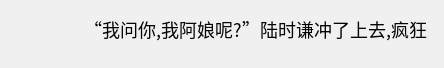“我问你,我阿娘呢?”陆时谦冲了上去,疯狂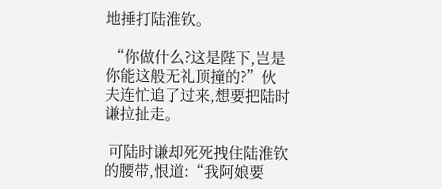地捶打陆淮钦。

 “你做什么?这是陛下,岂是你能这般无礼顶撞的?”伙夫连忙追了过来,想要把陆时谦拉扯走。

 可陆时谦却死死拽住陆淮钦的腰带,恨道:“我阿娘要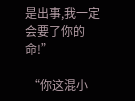是出事,我一定会要了你的命!”

 “你这混小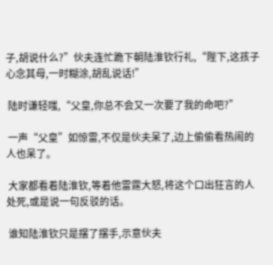子,胡说什么?”伙夫连忙跪下朝陆淮钦行礼,“陛下,这孩子心念其母,一时糊涂,胡乱说话!”

 陆时谦轻嗤,“父皇,你总不会又一次要了我的命吧?”

 一声“父皇”如惊雷,不仅是伙夫呆了,边上偷偷看热闹的人也呆了。

 大家都看着陆淮钦,等着他雷霆大怒,将这个口出狂言的人处死,或是说一句反驳的话。

 谁知陆淮钦只是摆了摆手,示意伙夫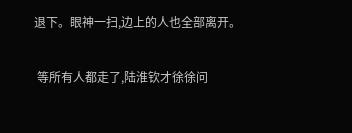退下。眼神一扫,边上的人也全部离开。

 等所有人都走了,陆淮钦才徐徐问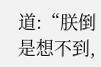道:“朕倒是想不到,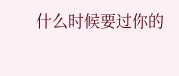什么时候要过你的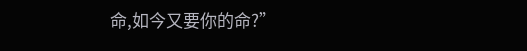命,如今又要你的命?”